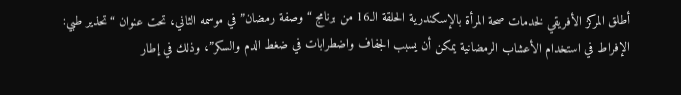أطلق المركز الأفريقي لخدمات صحة المرأة بالإسكندرية الحلقة الـ16 من برنامج “وصفة رمضان” في موسمه الثاني، تحت عنوان “تحذير طبي: الإفراط في استخدام الأعشاب الرمضانية يمكن أن يسبب الجفاف واضطرابات في ضغط الدم والسكر”، وذلك في إطار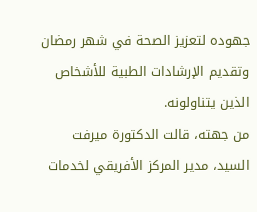جهوده لتعزيز الصحة في شهر رمضان وتقديم الإرشادات الطبية للأشخاص الذين يتناولونه.
من جهته، قالت الدكتورة ميرفت السيد، مدير المركز الأفريقي لخدمات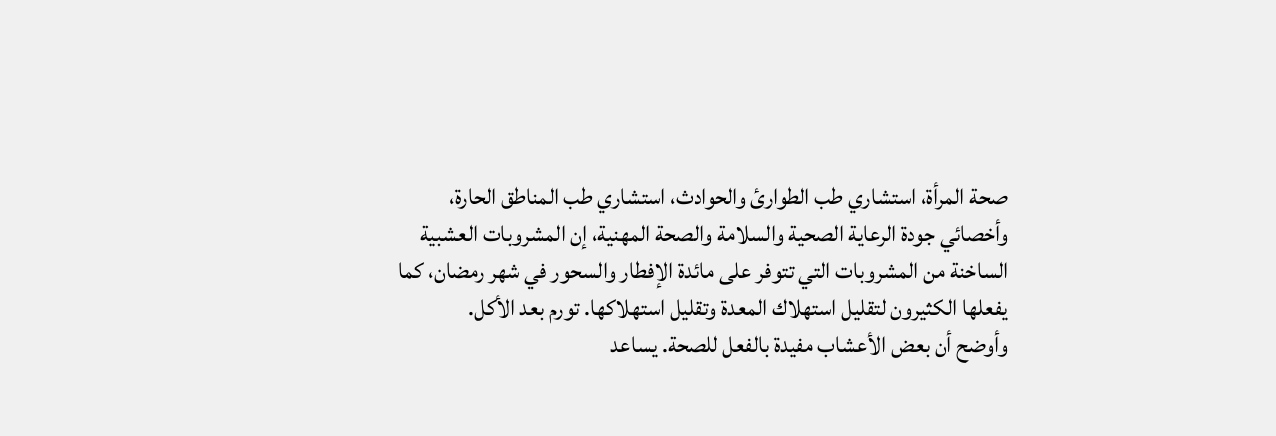صحة المرأة، استشاري طب الطوارئ والحوادث، استشاري طب المناطق الحارة، وأخصائي جودة الرعاية الصحية والسلامة والصحة المهنية، إن المشروبات العشبية الساخنة من المشروبات التي تتوفر على مائدة الإفطار والسحور في شهر رمضان، كما يفعلها الكثيرون لتقليل استهلاك المعدة وتقليل استهلاكها. تورم بعد الأكل.
وأوضح أن بعض الأعشاب مفيدة بالفعل للصحة. يساعد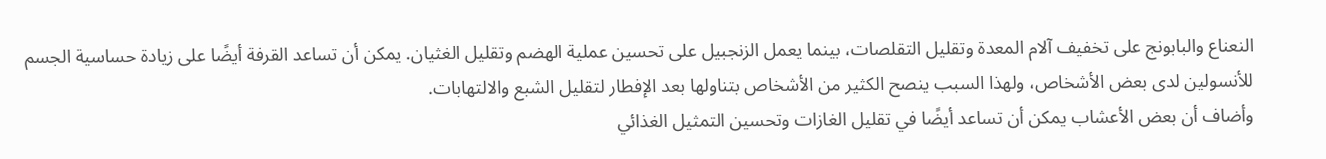النعناع والبابونج على تخفيف آلام المعدة وتقليل التقلصات، بينما يعمل الزنجبيل على تحسين عملية الهضم وتقليل الغثيان. يمكن أن تساعد القرفة أيضًا على زيادة حساسية الجسم للأنسولين لدى بعض الأشخاص، ولهذا السبب ينصح الكثير من الأشخاص بتناولها بعد الإفطار لتقليل الشبع والالتهابات.
وأضاف أن بعض الأعشاب يمكن أن تساعد أيضًا في تقليل الغازات وتحسين التمثيل الغذائي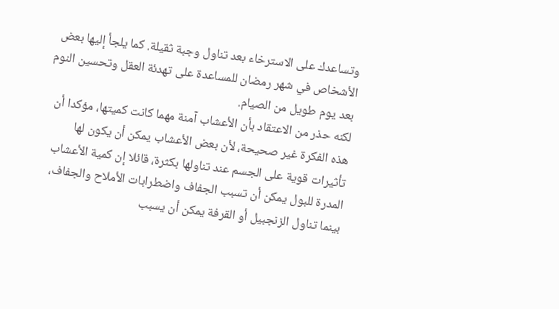وتساعدك على الاسترخاء بعد تناول وجبة ثقيلة. كما يلجأ إليها بعض الأشخاص في شهر رمضان للمساعدة على تهدئة العقل وتحسين النوم بعد يوم طويل من الصيام.
لكنه حذر من الاعتقاد بأن الأعشاب آمنة مهما كانت كميتها، مؤكدا أن هذه الفكرة غير صحيحة، لأن بعض الأعشاب يمكن أن يكون لها تأثيرات قوية على الجسم عند تناولها بكثرة، قائلا إن كمية الأعشاب المدرة للبول يمكن أن تسبب الجفاف واضطرابات الأملاح والجفاف، بينما تناول الزنجبيل أو القرفة يمكن أن يسبب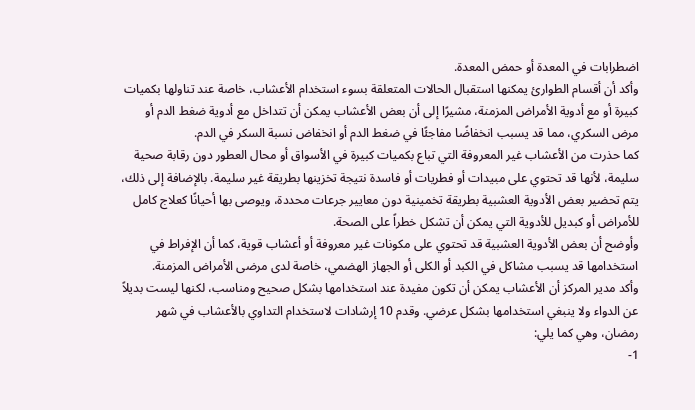اضطرابات في المعدة أو حمض المعدة.
وأكد أن أقسام الطوارئ يمكنها استقبال الحالات المتعلقة بسوء استخدام الأعشاب، خاصة عند تناولها بكميات كبيرة أو مع أدوية الأمراض المزمنة، مشيرًا إلى أن بعض الأعشاب يمكن أن تتداخل مع أدوية ضغط الدم أو مرض السكري، مما قد يسبب انخفاضًا مفاجئًا في ضغط الدم أو انخفاض نسبة السكر في الدم.
كما حذرت من الأعشاب غير المعروفة التي تباع بكميات كبيرة في الأسواق أو محال العطور دون رقابة صحية سليمة، لأنها قد تحتوي على مبيدات أو فطريات أو فاسدة نتيجة تخزينها بطريقة غير سليمة. بالإضافة إلى ذلك، يتم تحضير بعض الأدوية العشبية بطريقة تخمينية دون معايير جرعات محددة، ويوصى بها أحيانًا كعلاج كامل للأمراض أو كبديل للأدوية التي يمكن أن تشكل خطراً على الصحة.
وأوضح أن بعض الأدوية العشبية قد تحتوي على مكونات غير معروفة أو أعشاب قوية، كما أن الإفراط في استخدامها قد يسبب مشاكل في الكبد أو الكلى أو الجهاز الهضمي، خاصة لدى مرضى الأمراض المزمنة.
وأكد مدير المركز أن الأعشاب يمكن أن تكون مفيدة عند استخدامها بشكل صحيح ومناسب، لكنها ليست بديلاً عن الدواء ولا ينبغي استخدامها بشكل عرضي. وقدم 10 إرشادات لاستخدام التداوي بالأعشاب في شهر رمضان، وهي كما يلي:
1-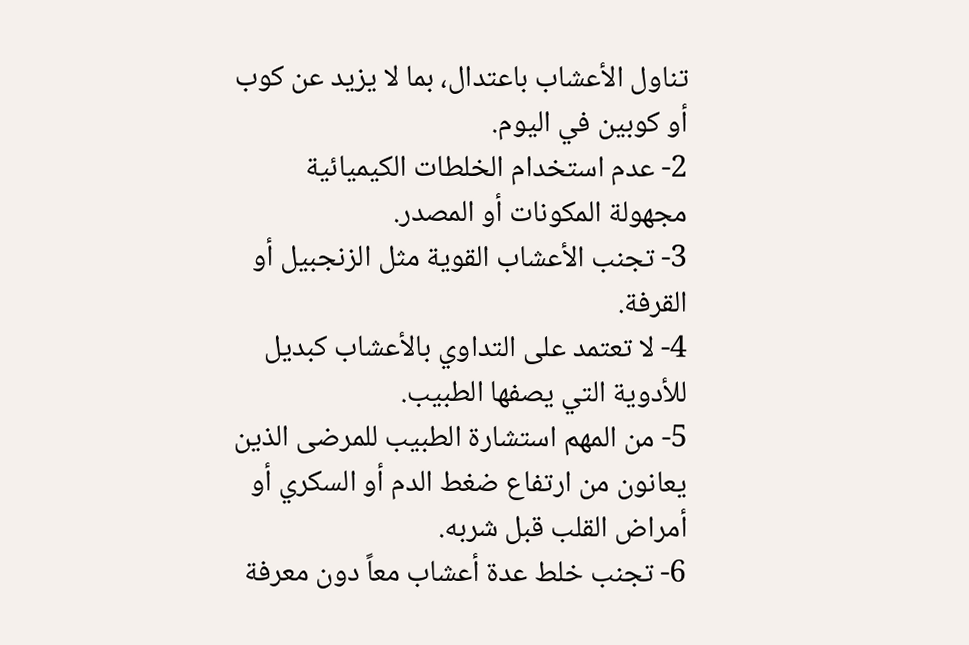تناول الأعشاب باعتدال، بما لا يزيد عن كوب أو كوبين في اليوم.
2- عدم استخدام الخلطات الكيميائية مجهولة المكونات أو المصدر.
3- تجنب الأعشاب القوية مثل الزنجبيل أو القرفة.
4- لا تعتمد على التداوي بالأعشاب كبديل للأدوية التي يصفها الطبيب.
5- من المهم استشارة الطبيب للمرضى الذين يعانون من ارتفاع ضغط الدم أو السكري أو أمراض القلب قبل شربه.
6- تجنب خلط عدة أعشاب معاً دون معرفة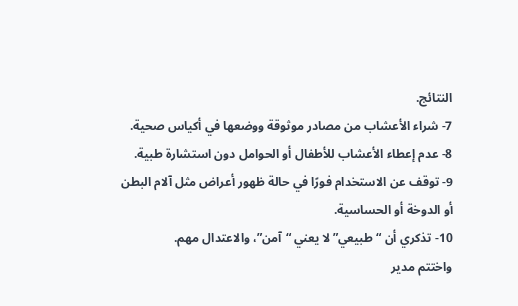النتائج.
7- شراء الأعشاب من مصادر موثوقة ووضعها في أكياس صحية.
8- عدم إعطاء الأعشاب للأطفال أو الحوامل دون استشارة طبية.
9- توقف عن الاستخدام فورًا في حالة ظهور أعراض مثل آلام البطن أو الدوخة أو الحساسية.
10- تذكري أن “طبيعي” لا يعني “آمن”، والاعتدال مهم.
واختتم مدير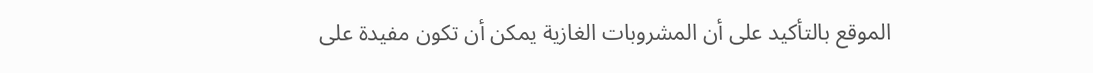الموقع بالتأكيد على أن المشروبات الغازية يمكن أن تكون مفيدة على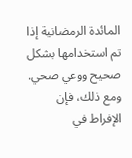المائدة الرمضانية إذا تم استخدامها بشكل صحيح ووعي صحي. ومع ذلك، فإن الإفراط في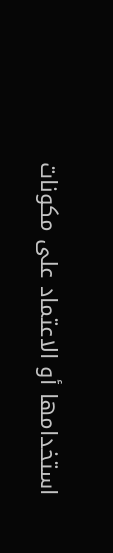استخدامها أو الاعتماد على مكونات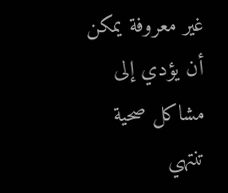غير معروفة يمكن أن يؤدي إلى مشاكل صحية تنتهي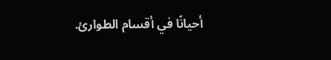أحيانًا في أقسام الطوارئ.